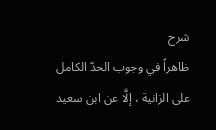شرح
ظاهراً في وجوب الحدّ الكامل على الزانية ، إلَّا عن ابن سعيد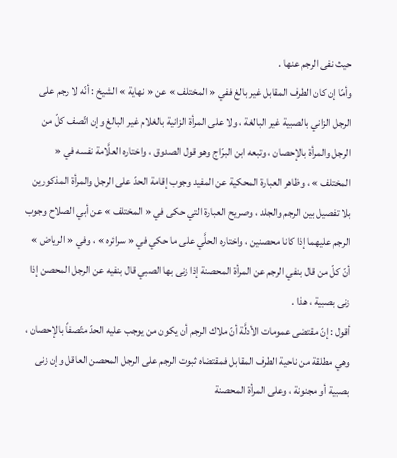حيث نفى الرجم عنها .
وأمّا إن كان الطرف المقابل غير بالغ ففي « المختلف » عن « نهاية » الشيخ : أنّه لا رجم على الرجل الزاني بالصبية غير البالغة ، ولا على المرأة الزانية بالغلام غير البالغ وإن اتّصف كلّ من الرجل والمرأة بالإحصان ، وتبعه ابن البرّاج وهو قول الصدوق ، واختاره العلَّامة نفسه في « المختلف » ، وظاهر العبارة المحكية عن المفيد وجوب إقامة الحدّ على الرجل والمرأة المذكورين بلا تفصيل بين الرجم والجلد ، وصريح العبارة التي حكى في « المختلف » عن أبي الصلاح وجوب الرجم عليهما إذا كانا محصنين ، واختاره الحلَّي على ما حكي في « سرائره » ، وفي « الرياض » أنّ كلّ من قال بنفي الرجم عن المرأة المحصنة إذا زنى بها الصبي قال بنفيه عن الرجل المحصن إذا زنى بصبية ، هذا .
أقول : إنّ مقتضى عمومات الأدلَّة أنّ ملاك الرجم أن يكون من يوجب عليه الحدّ متّصفاً بالإحصان ، وهي مطلقة من ناحية الطرف المقابل فمقتضاه ثبوت الرجم على الرجل المحصن العاقل وإن زنى بصبية أو مجنونة ، وعلى المرأة المحصنة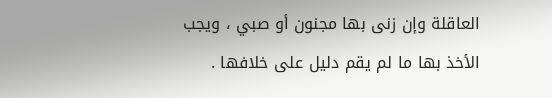العاقلة وإن زنى بها مجنون أو صبي ، ويجب الأخذ بها ما لم يقم دليل على خلافها .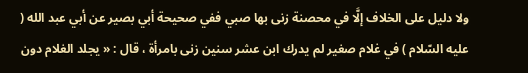ولا دليل على الخلاف إلَّا في محصنة زنى بها صبي ففي صحيحة أبي بصير عن أبي عبد الله ( عليه السّلام ) في غلام صغير لم يدرك ابن عشر سنين زنى بامرأة ، قال : « يجلد الغلام دون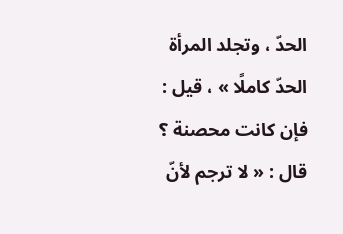الحدّ ، وتجلد المرأة الحدّ كاملًا » ، قيل : فإن كانت محصنة ؟ قال : « لا ترجم لأنّ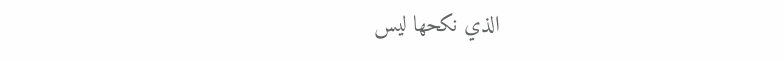الذي نكحها ليس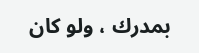بمدرك ، ولو كان